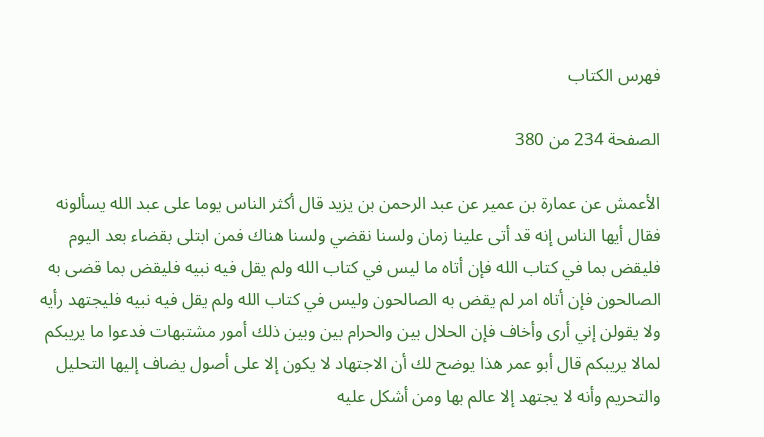فهرس الكتاب

الصفحة 234 من 380

الأعمش عن عمارة بن عمير عن عبد الرحمن بن يزيد قال أكثر الناس يوما على عبد الله يسألونه فقال أيها الناس إنه قد أتى علينا زمان ولسنا نقضي ولسنا هناك فمن ابتلى بقضاء بعد اليوم فليقض بما في كتاب الله فإن أتاه ما ليس في كتاب الله ولم يقل فيه نبيه فليقض بما قضى به الصالحون فإن أتاه امر لم يقض به الصالحون وليس في كتاب الله ولم يقل فيه نبيه فليجتهد رأيه ولا يقولن إني أرى وأخاف فإن الحلال بين والحرام بين وبين ذلك أمور مشتبهات فدعوا ما يريبكم لمالا يريبكم قال أبو عمر هذا يوضح لك أن الاجتهاد لا يكون إلا على أصول يضاف إليها التحليل والتحريم وأنه لا يجتهد إلا عالم بها ومن أشكل عليه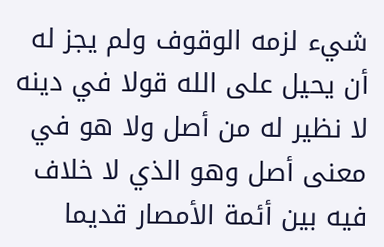شيء لزمه الوقوف ولم يجز له أن يحيل على الله قولا في دينه لا نظير له من أصل ولا هو في معنى أصل وهو الذي لا خلاف فيه بين أئمة الأمصار قديما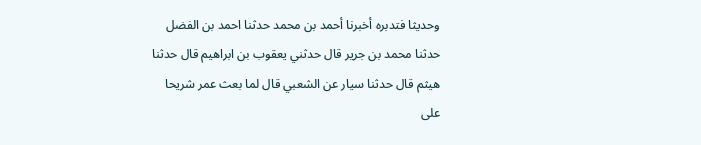وحديثا فتدبره أخبرنا أحمد بن محمد حدثنا احمد بن الفضل حدثنا محمد بن جرير قال حدثني يعقوب بن ابراهيم قال حدثنا هيثم قال حدثنا سيار عن الشعبي قال لما بعث عمر شريحا على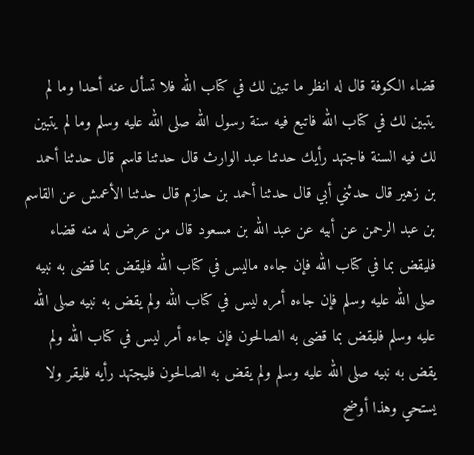قضاء الكوفة قال له انظر ما تبين لك في كتاب الله فلا تسأل عنه أحدا وما لم يتبين لك في كتاب الله فاتبع فيه سنة رسول الله صلى الله عليه وسلم وما لم يتبين لك فيه السنة فاجتهد رأيك حدثنا عبد الوارث قال حدثنا قاسم قال حدثنا أحمد بن زهير قال حدثني أبي قال حدثنا أحمد بن حازم قال حدثنا الأعمش عن القاسم بن عبد الرحمن عن أبيه عن عبد الله بن مسعود قال من عرض له منه قضاء فليقض بما في كتاب الله فإن جاءه ماليس في كتاب الله فليقض بما قضى به نبيه صلى الله عليه وسلم فإن جاءه أمره ليس في كتاب الله ولم يقض به نبيه صلى الله عليه وسلم فليقض بما قضى به الصالحون فإن جاءه أمر ليس في كتاب الله ولم يقض به نبيه صلى الله عليه وسلم ولم يقض به الصالحون فليجتهد رأيه فليقر ولا يستحي وهذا أوضح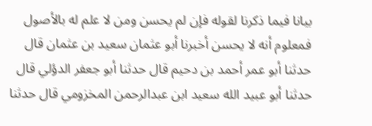بيانا فيما ذكرنا لقوله فإن لم يحسن ومن لا علم له بالأصول فمعلوم أنه لا يحسن أخبرنا أبو عثمان سعيد بن عثمان قال حدثنا أبو عمر أحمد بن دحيم قال حدثنا أبو جعفر الدؤلي قال حدثنا أبو عبيد الله سعيد ابن عبدالرحمن المخزومي قال حدثنا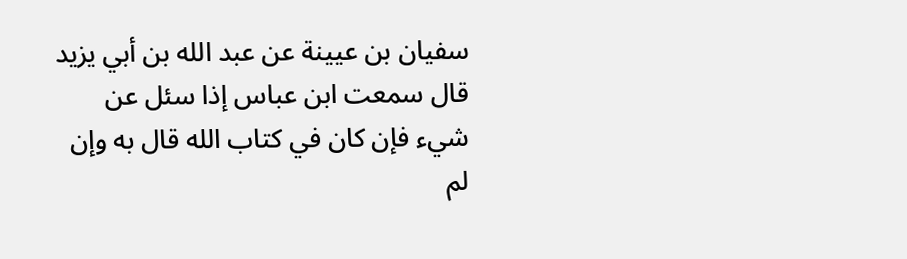سفيان بن عيينة عن عبد الله بن أبي يزيد قال سمعت ابن عباس إذا سئل عن شيء فإن كان في كتاب الله قال به وإن لم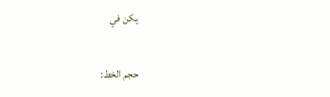يكن في

حجم الخط: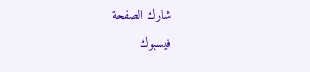شارك الصفحة
فيسبوك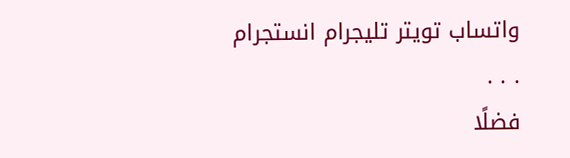واتساب تويتر تليجرام انستجرام
. . .
فضلًا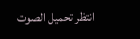انتظر تحميل الصوت